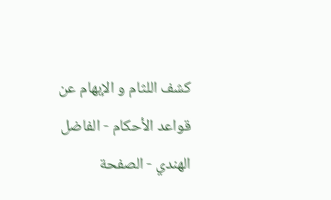كشف اللثام و الإبهام عن قواعد الأحكام - الفاضل الهندي - الصفحة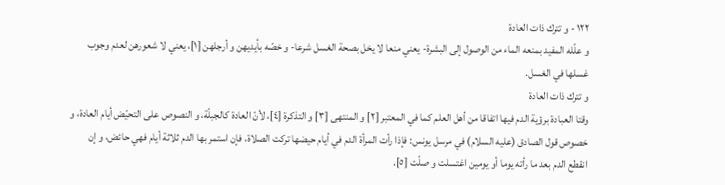١٢٢ - و تترك ذات العادة
و علّله المفيد بمنعه الماء من الوصول إلى البشرة- يعني منعا لا يخل بصحة الغسل شرعا- و خصّه بأيديهن و أرجلهن [١]، يعني لا شعورهن لعدم وجوب غسلها في الغسل.
و تترك ذات العادة
وقتا العبادة برؤية الدم فيها اتفاقا من أهل العلم كما في المعتبر [٢] و المنتهى [٣] و التذكرة [٤]، لأنّ العادة كالجبلّة، و النصوص على التحيّض أيام العادة، و خصوص قول الصادق (عليه السلام) في مرسل يونس: فإذا رأت المرأة الدم في أيام حيضها تركت الصلاة، فإن استمر بها الدم ثلاثة أيام فهي حائض، و إن انقطع الدم بعد ما رأته يوما أو يومين اغتسلت و صلّت [٥].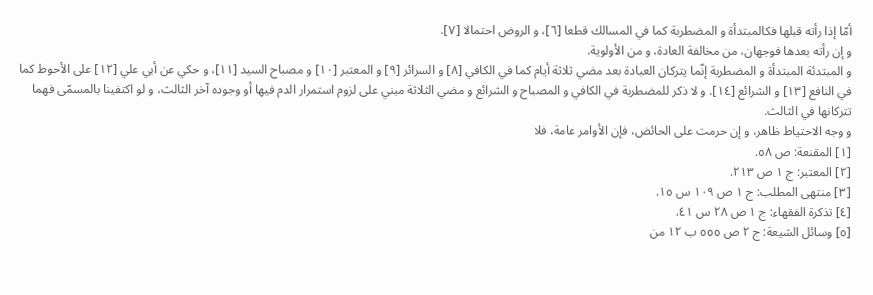أمّا إذا رأته قبلها فكالمبتدأة و المضطربة كما في المسالك قطعا [٦]، و الروض احتمالا [٧].
و إن رأته بعدها فوجهان، من مخالفة العادة، و من الأولوية.
و المبتدئة المبتدأة و المضطربة إنّما يتركان العبادة بعد مضي ثلاثة أيام كما في الكافي [٨] و السرائر [٩] و المعتبر [١٠] و مصباح السيد [١١]، و حكي عن أبي علي [١٢] على الأحوط كما في النافع [١٣] و الشرائع [١٤]. و لا ذكر للمضطربة في الكافي و المصباح و الشرائع و مضي الثلاثة مبني على لزوم استمرار الدم فيها أو وجوده آخر الثالث، و لو اكتفينا بالمسمّى فهما تتركانها في الثالث.
و وجه الاحتياط ظاهر، و إن حرمت على الحائض، فإن الأوامر عامة، فلا
[١] المقنعة: ص ٥٨.
[٢] المعتبر: ج ١ ص ٢١٣.
[٣] منتهى المطلب: ج ١ ص ١٠٩ س ١٥.
[٤] تذكرة الفقهاء: ج ١ ص ٢٨ س ٤١.
[٥] وسائل الشيعة: ج ٢ ص ٥٥٥ ب ١٢ من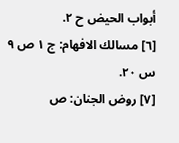أبواب الحيض ح ٢.
[٦] مسالك الافهام: ج ١ ص ٩ س ٢٠.
[٧] روض الجنان: ص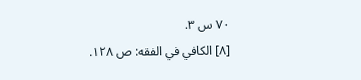٧٠ س ٣.
[٨] الكافي في الفقه: ص ١٢٨.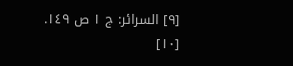[٩] السرائر: ج ١ ص ١٤٩.
[١٠]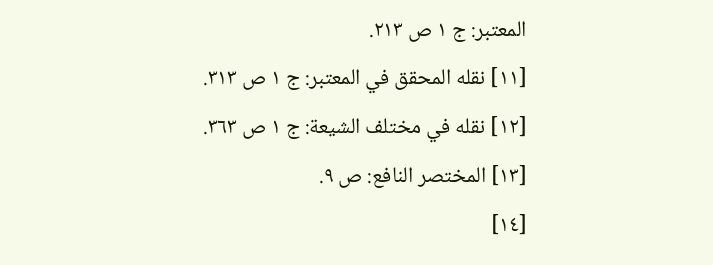المعتبر: ج ١ ص ٢١٣.
[١١] نقله المحقق في المعتبر: ج ١ ص ٣١٣.
[١٢] نقله في مختلف الشيعة: ج ١ ص ٣٦٣.
[١٣] المختصر النافع: ص ٩.
[١٤]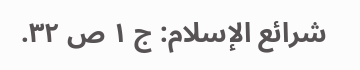شرائع الإسلام: ج ١ ص ٣٢.